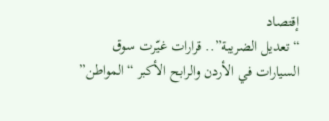إقتصاد
“تعديل الضريبة”.. قرارات غيّرت سوق السيارات في الأردن والرابح الأكبر “المواطن”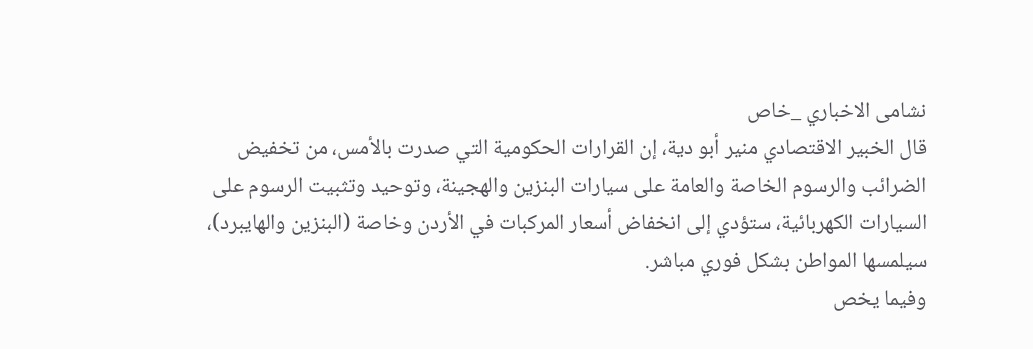نشامى الاخباري _خاص
قال الخبير الاقتصادي منير أبو دية، إن القرارات الحكومية التي صدرت بالأمس، من تخفيض الضرائب والرسوم الخاصة والعامة على سيارات البنزين والهجينة، وتوحيد وتثبيت الرسوم على السيارات الكهربائية، ستؤدي إلى انخفاض أسعار المركبات في الأردن وخاصة (البنزين والهايبرد)، سيلمسها المواطن بشكل فوري مباشر.
وفيما يخص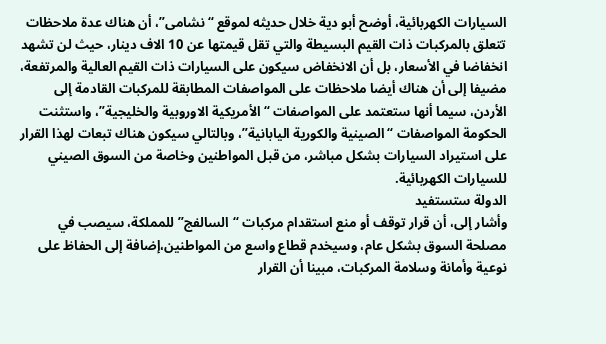السيارات الكهربائية، أوضح أبو دية خلال حديثه لموقع “نشامى”، أن هناك عدة ملاحظات تتعلق بالمركبات ذات القيم البسيطة والتي تقل قيمتها عن 10 الاف دينار، حيث لن تشهد انخفاضا في الأسعار، بل أن الانخفاض سيكون على السيارات ذات القيم العالية والمرتفعة، مضيفا إلى أن هناك أيضا ملاحظات على المواصفات المطابقة للمركبات القادمة إلى الأردن، سيما أنها ستعتمد على المواصفات “الأمريكية الاوروبية والخليجية”، واستثنت الحكومة المواصفات “الصينية والكورية اليابانية”، وبالتالي سيكون هناك تبعات لهذا القرار على استيراد السيارات بشكل مباشر، من قبل المواطنين وخاصة من السوق الصيني للسيارات الكهربائية.
الدولة ستستفيد
وأشار إلى، أن قرار توقف أو منع استقدام مركبات “السالفج” للمملكة، سيصب في مصلحة السوق بشكل عام، وسيخدم قطاع واسع من المواطنين،إضافة إلى الحفاظ على نوعية وأمانة وسلامة المركبات، مبينا أن القرار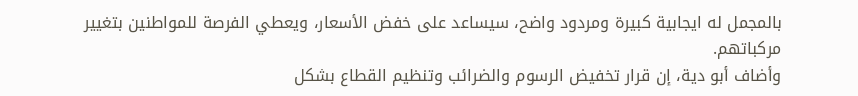بالمجمل له ايجابية كبيرة ومردود واضح، سيساعد على خفض الأسعار، ويعطي الفرصة للمواطنين بتغيير مركباتهم.
وأضاف أبو دية، إن قرار تخفيض الرسوم والضرائب وتنظيم القطاع بشكل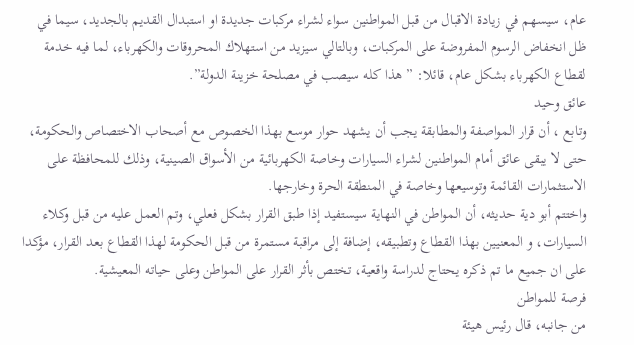عام، سيسهم في زيادة الاقبال من قبل المواطنين سواء لشراء مركبات جديدة او استبدال القديم بالجديد، سيما في ظل انخفاض الرسوم المفروضة على المركبات، وبالتالي سيزيد من استهلاك المحروقات والكهرباء، لما فيه خدمة لقطاع الكهرباء بشكل عام، قائلا: ” هذا كله سيصب في مصلحة خزينة الدولة”.
عائق وحيد
وتابع ، أن قرار المواصفة والمطابقة يجب أن يشهد حوار موسع بهذا الخصوص مع أصحاب الاختصاص والحكومة، حتى لا يبقى عائق أمام المواطنين لشراء السيارات وخاصة الكهربائية من الأسواق الصينية، وذلك للمحافظة على الاستثمارات القائمة وتوسيعها وخاصة في المنطقة الحرة وخارجها.
واختتم أبو دية حديثه، أن المواطن في النهاية سيستفيد إذا طبق القرار بشكل فعلي، وتم العمل عليه من قبل وكلاء السيارات، و المعنيين بهذا القطاع وتطبيقه، إضافة إلى مراقبة مستمرة من قبل الحكومة لهذا القطاع بعد القرار، مؤكدا على ان جميع ما تم ذكره يحتاج لدراسة واقعية، تختص بأثر القرار على المواطن وعلى حياته المعيشية.
فرصة للمواطن
من جانبه، قال رئيس هيئة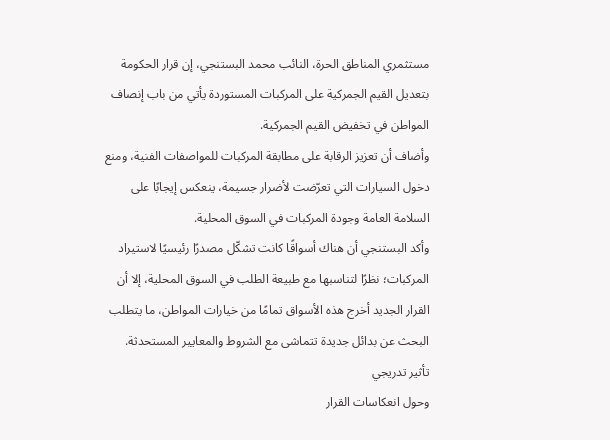مستثمري المناطق الحرة، النائب محمد البستنجي، إن قرار الحكومة بتعديل القيم الجمركية على المركبات المستوردة يأتي من باب إنصاف المواطن في تخفيض القيم الجمركية.
وأضاف أن تعزيز الرقابة على مطابقة المركبات للمواصفات الفنية، ومنع دخول السيارات التي تعرّضت لأضرار جسيمة، ينعكس إيجابًا على السلامة العامة وجودة المركبات في السوق المحلية.
وأكد البستنجي أن هناك أسواقًا كانت تشكّل مصدرًا رئيسيًا لاستيراد المركبات؛ نظرًا لتناسبها مع طبيعة الطلب في السوق المحلية، إلا أن القرار الجديد أخرج هذه الأسواق تمامًا من خيارات المواطن، ما يتطلب البحث عن بدائل جديدة تتماشى مع الشروط والمعايير المستحدثة.
تأثير تدريجي
وحول انعكاسات القرار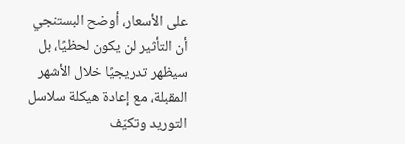على الأسعار، أوضح البستنجي أن التأثير لن يكون لحظيًا، بل سيظهر تدريجيًا خلال الأشهر المقبلة، مع إعادة هيكلة سلاسل التوريد وتكيّف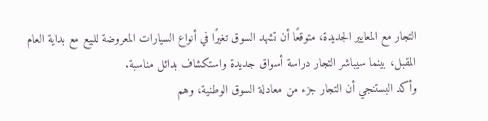التجار مع المعايير الجديدة، متوقعًا أن تشهد السوق تغيرًا في أنواع السيارات المعروضة للبيع مع بداية العام المقبل، بينما سيباشر التجار دراسة أسواق جديدة واستكشاف بدائل مناسبة.
وأكد البستنجي أن التجار جزء من معادلة السوق الوطنية، وهم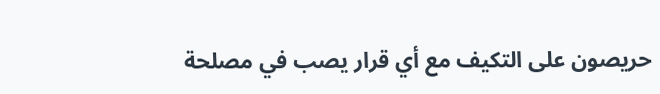حريصون على التكيف مع أي قرار يصب في مصلحة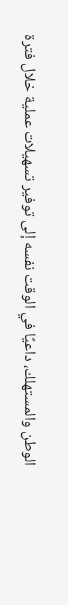الوطن والمستهلك، داعيًا في الوقت نفسه إلى توفير تسهيلات عملية خلال فترة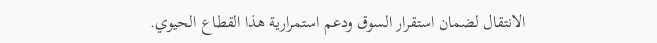الانتقال لضمان استقرار السوق ودعم استمرارية هذا القطاع الحيوي.